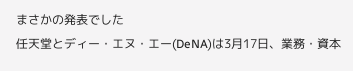まさかの発表でした
任天堂とディー・エヌ・エー(DeNA)は3月17日、業務・資本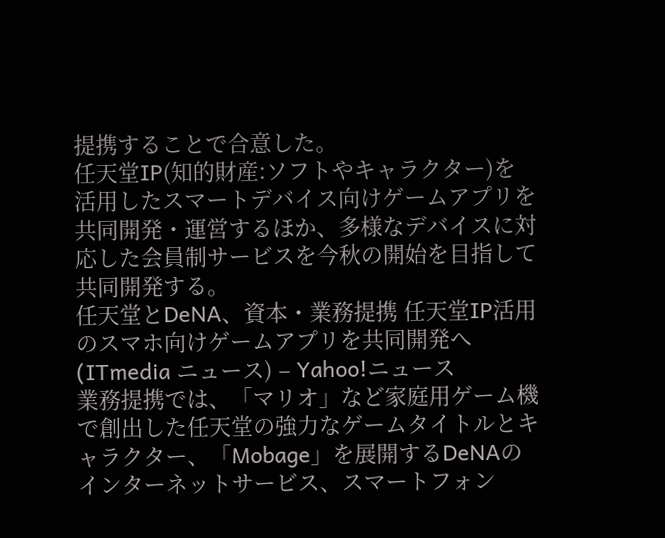提携することで合意した。
任天堂IP(知的財産:ソフトやキャラクター)を活用したスマートデバイス向けゲームアプリを共同開発・運営するほか、多様なデバイスに対応した会員制サービスを今秋の開始を目指して共同開発する。
任天堂とDeNA、資本・業務提携 任天堂IP活用のスマホ向けゲームアプリを共同開発へ (ITmedia ニュース) – Yahoo!ニュース
業務提携では、「マリオ」など家庭用ゲーム機で創出した任天堂の強力なゲームタイトルとキャラクター、「Mobage」を展開するDeNAのインターネットサービス、スマートフォン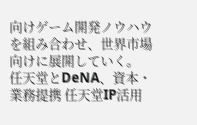向けゲーム開発ノウハウを組み合わせ、世界市場向けに展開していく。
任天堂とDeNA、資本・業務提携 任天堂IP活用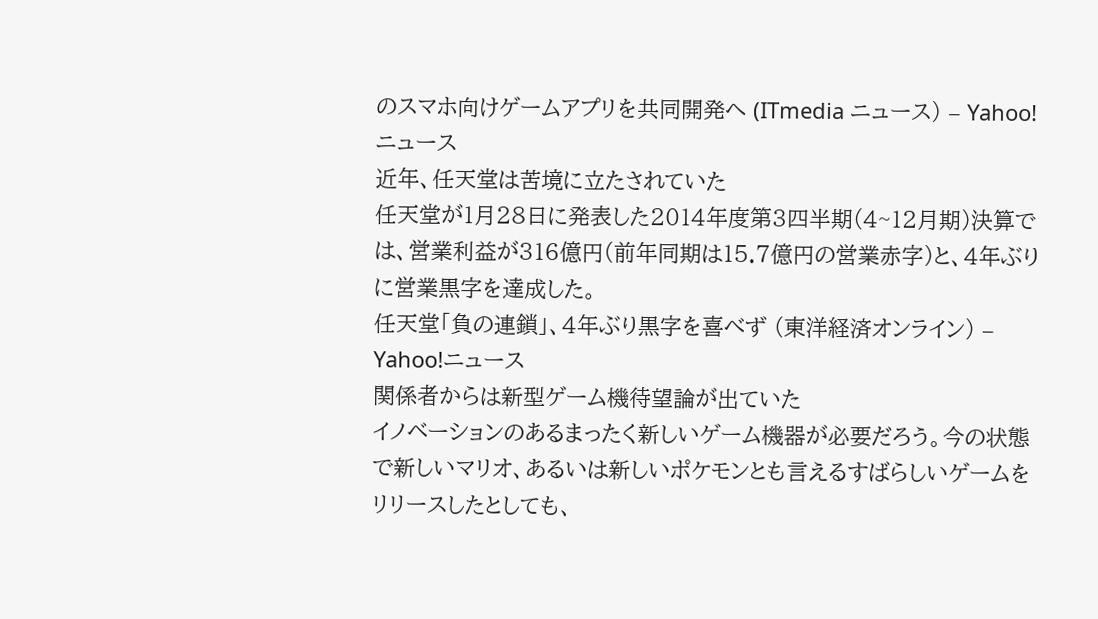のスマホ向けゲームアプリを共同開発へ (ITmedia ニュース) – Yahoo!ニュース
近年、任天堂は苦境に立たされていた
任天堂が1月28日に発表した2014年度第3四半期(4~12月期)決算では、営業利益が316億円(前年同期は15.7億円の営業赤字)と、4年ぶりに営業黒字を達成した。
任天堂「負の連鎖」、4年ぶり黒字を喜べず (東洋経済オンライン) – Yahoo!ニュース
関係者からは新型ゲーム機待望論が出ていた
イノベーションのあるまったく新しいゲーム機器が必要だろう。今の状態で新しいマリオ、あるいは新しいポケモンとも言えるすばらしいゲームをリリースしたとしても、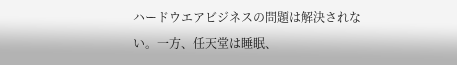ハードウエアビジネスの問題は解決されない。一方、任天堂は睡眠、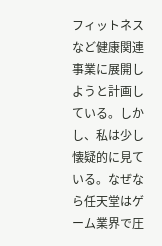フィットネスなど健康関連事業に展開しようと計画している。しかし、私は少し懐疑的に見ている。なぜなら任天堂はゲーム業界で圧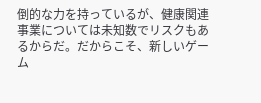倒的な力を持っているが、健康関連事業については未知数でリスクもあるからだ。だからこそ、新しいゲーム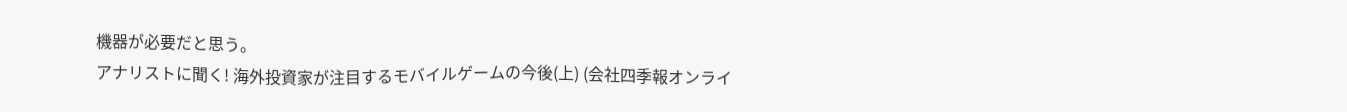機器が必要だと思う。
アナリストに聞く! 海外投資家が注目するモバイルゲームの今後(上) (会社四季報オンライ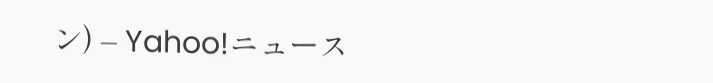ン) – Yahoo!ニュース